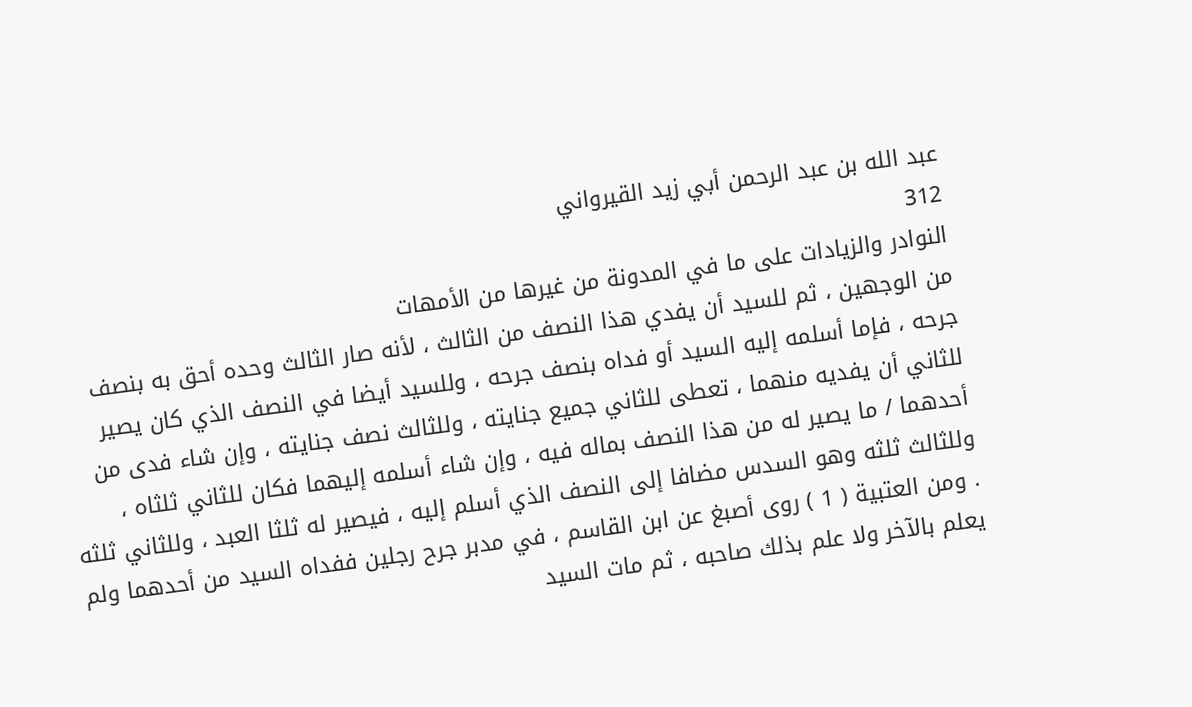عبد الله بن عبد الرحمن أبي زيد القيرواني
312
النوادر والزيادات على ما في المدونة من غيرها من الأمهات
من الوجهين ، ثم للسيد أن يفدي هذا النصف من الثالث ، لأنه صار الثالث وحده أحق به بنصف جرحه ، فإما أسلمه إليه السيد أو فداه بنصف جرحه ، وللسيد أيضا في النصف الذي كان يصير للثاني أن يفديه منهما ، تعطى للثاني جميع جنايته ، وللثالث نصف جنايته ، وإن شاء فدى من أحدهما / ما يصير له من هذا النصف بماله فيه ، وإن شاء أسلمه إليهما فكان للثاني ثلثاه ، وللثالث ثلثه وهو السدس مضافا إلى النصف الذي أسلم إليه ، فيصير له ثلثا العبد ، وللثاني ثلثه . ومن العتبية ( 1 ) روى أصبغ عن ابن القاسم ، في مدبر جرح رجلين ففداه السيد من أحدهما ولم يعلم بالآخر ولا علم بذلك صاحبه ، ثم مات السيد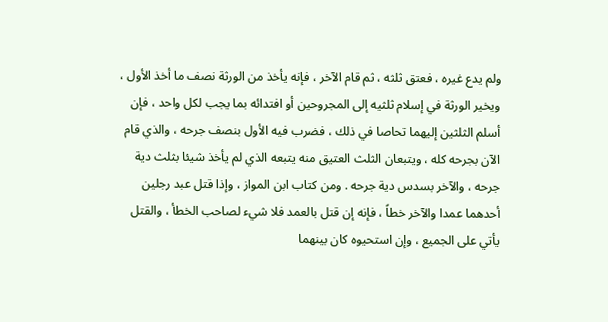ولم يدع غيره ، فعتق ثلثه ، ثم قام الآخر ، فإنه يأخذ من الورثة نصف ما أخذ الأول ، ويخير الورثة في إسلام ثلثيه إلى المجروحين أو افتدائه بما يجب لكل واحد ، فإن أسلم الثلثين إليهما تحاصا في ذلك ، فضرب فيه الأول بنصف جرحه ، والذي قام الآن بجرحه كله ، ويتبعان الثلث العتيق منه يتبعه الذي لم يأخذ شيئا بثلث دية جرحه ، والآخر بسدس دية جرحه . ومن كتاب ابن المواز ، وإذا قتل عبد رجلين أحدهما عمدا والآخر خطاً ، فإنه إن قتل بالعمد فلا شيء لصاحب الخطأ ، والقتل يأتي على الجميع ، وإن استحيوه كان بينهما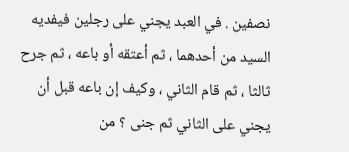نصفين . في العبد يجني على رجلين فيفديه السيد من أحدهما ، ثم أعتقه أو باعه ، ثم جرح ثالثا ، ثم قام الثاني ، وكيف إن باعه قبل أن يجني على الثاني ثم جنى ؟ من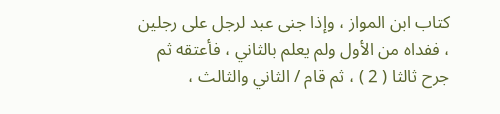كتاب ابن المواز ، وإذا جنى عبد لرجل على رجلين ، ففداه من الأول ولم يعلم بالثاني ، فأعتقه ثم جرح ثالثا ( 2 ) ، ثم قام / الثاني والثالث ،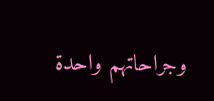وجراحاتهم واحدة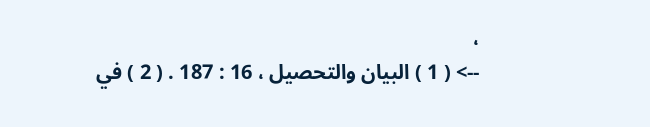،
--> ( 1 ) البيان والتحصيل ، 16 : 187 . ( 2 ) في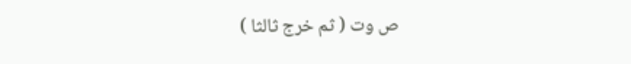ص وت ( ثم خرج ثالثا )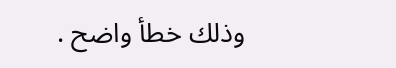وذلك خطأ واضح .